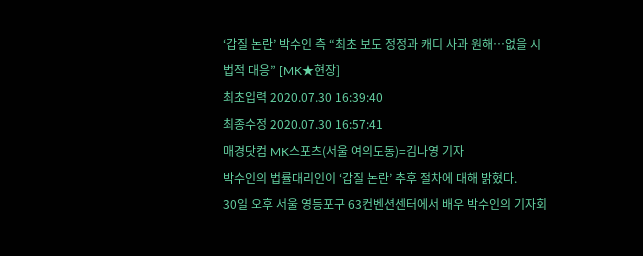‘갑질 논란’ 박수인 측 “최초 보도 정정과 캐디 사과 원해…없을 시 법적 대응” [MK★현장]
최초입력 2020.07.30 16:39:40
최종수정 2020.07.30 16:57:41
매경닷컴 MK스포츠(서울 여의도동)=김나영 기자
박수인의 법률대리인이 ‘갑질 논란’ 추후 절차에 대해 밝혔다.
30일 오후 서울 영등포구 63컨벤션센터에서 배우 박수인의 기자회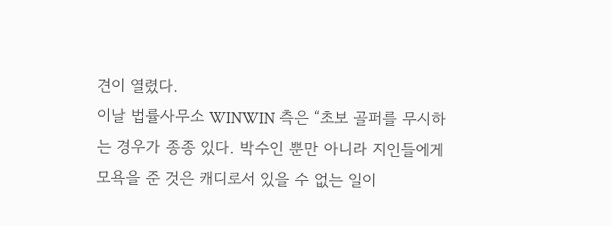견이 열렸다.
이날 법률사무소 WINWIN 측은 “초보 골퍼를 무시하는 경우가 종종 있다. 박수인 뿐만 아니라 지인들에게 모욕을 준 것은 캐디로서 있을 수 없는 일이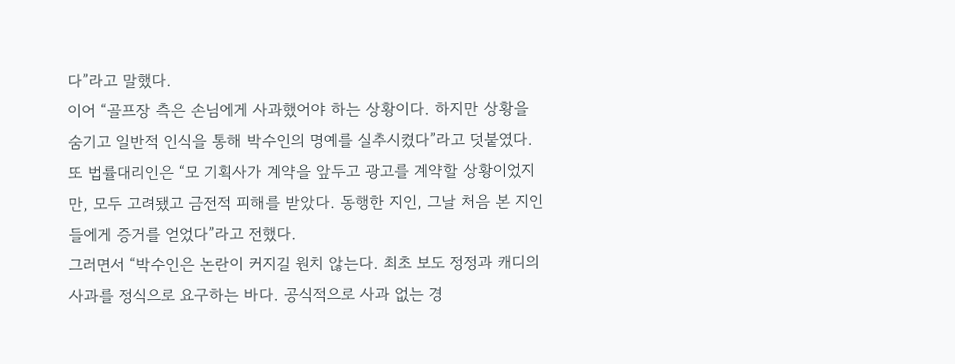다”라고 말했다.
이어 “골프장 측은 손님에게 사과했어야 하는 상황이다. 하지만 상황을 숨기고 일반적 인식을 통해 박수인의 명예를 실추시켰다”라고 덧붙였다.
또 법률대리인은 “모 기획사가 계약을 앞두고 광고를 계약할 상황이었지만, 모두 고려됐고 금전적 피해를 받았다. 동행한 지인, 그날 처음 본 지인들에게 증거를 얻었다”라고 전했다.
그러면서 “박수인은 논란이 커지길 원치 않는다. 최초 보도 정정과 캐디의 사과를 정식으로 요구하는 바다. 공식적으로 사과 없는 경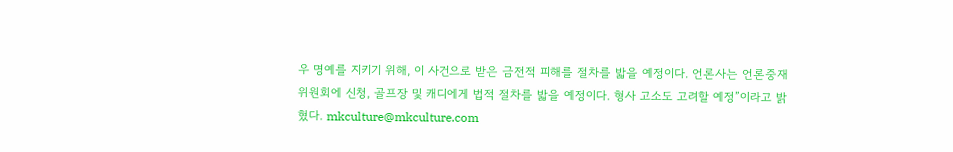우 명예를 지키기 위해, 이 사건으로 받은 금전적 피해를 절차를 밟을 예정이다. 언론사는 언론중재위원회에 신청, 골프장 및 캐디에게 법적 절차를 밟을 예정이다. 형사 고소도 고려할 예정”이라고 밝혔다. mkculture@mkculture.com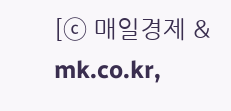[ⓒ 매일경제 & mk.co.kr,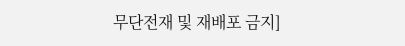무단전재 및 재배포 금지]